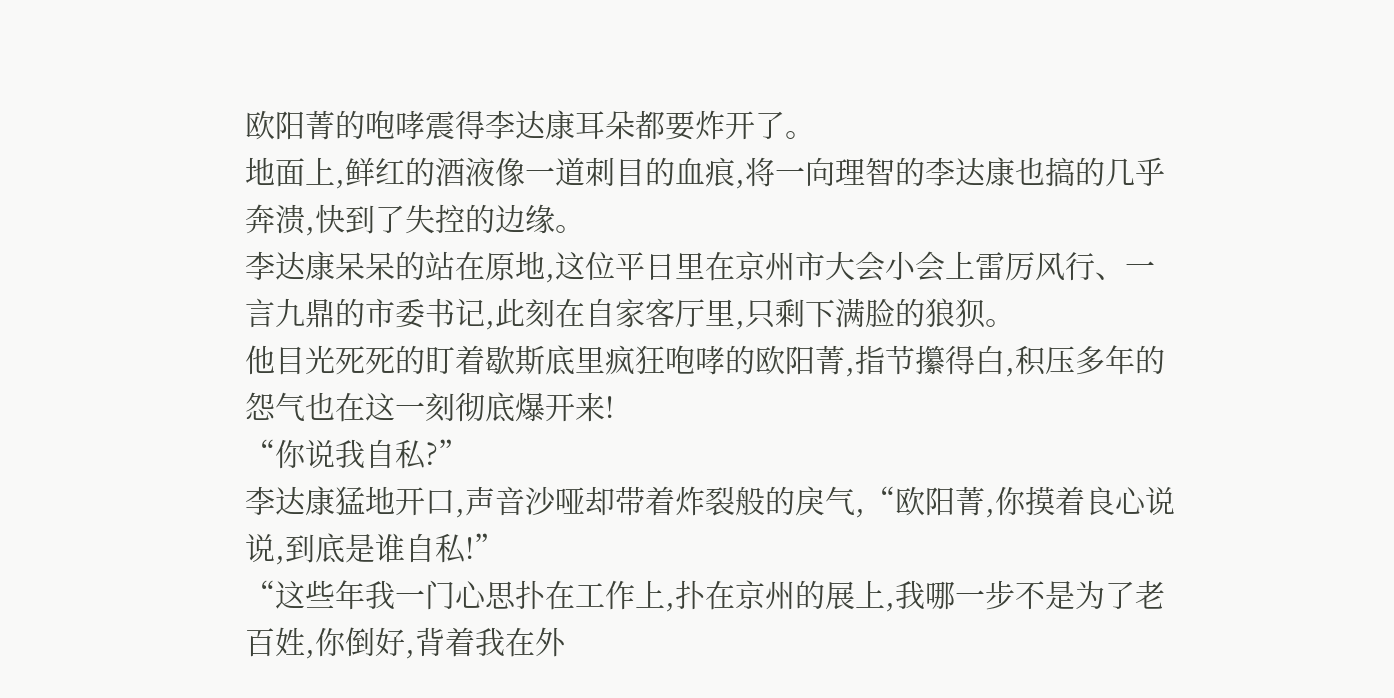欧阳菁的咆哮震得李达康耳朵都要炸开了。
地面上,鲜红的酒液像一道刺目的血痕,将一向理智的李达康也搞的几乎奔溃,快到了失控的边缘。
李达康呆呆的站在原地,这位平日里在京州市大会小会上雷厉风行、一言九鼎的市委书记,此刻在自家客厅里,只剩下满脸的狼狈。
他目光死死的盯着歇斯底里疯狂咆哮的欧阳菁,指节攥得白,积压多年的怨气也在这一刻彻底爆开来!
“你说我自私?”
李达康猛地开口,声音沙哑却带着炸裂般的戾气,“欧阳菁,你摸着良心说说,到底是谁自私!”
“这些年我一门心思扑在工作上,扑在京州的展上,我哪一步不是为了老百姓,你倒好,背着我在外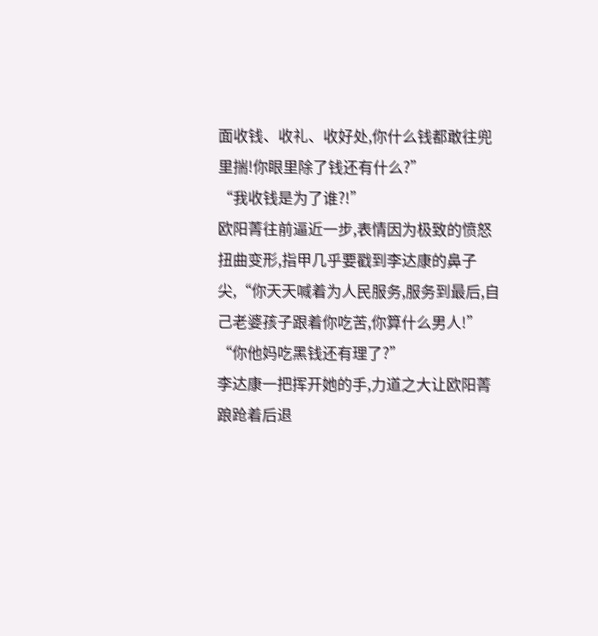面收钱、收礼、收好处,你什么钱都敢往兜里揣!你眼里除了钱还有什么?”
“我收钱是为了谁?!”
欧阳菁往前逼近一步,表情因为极致的愤怒扭曲变形,指甲几乎要戳到李达康的鼻子尖,“你天天喊着为人民服务,服务到最后,自己老婆孩子跟着你吃苦,你算什么男人!”
“你他妈吃黑钱还有理了?”
李达康一把挥开她的手,力道之大让欧阳菁踉跄着后退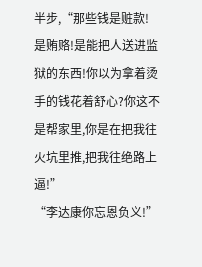半步,“那些钱是赃款!是贿赂!是能把人送进监狱的东西!你以为拿着烫手的钱花着舒心?你这不是帮家里,你是在把我往火坑里推,把我往绝路上逼!”
“李达康你忘恩负义!”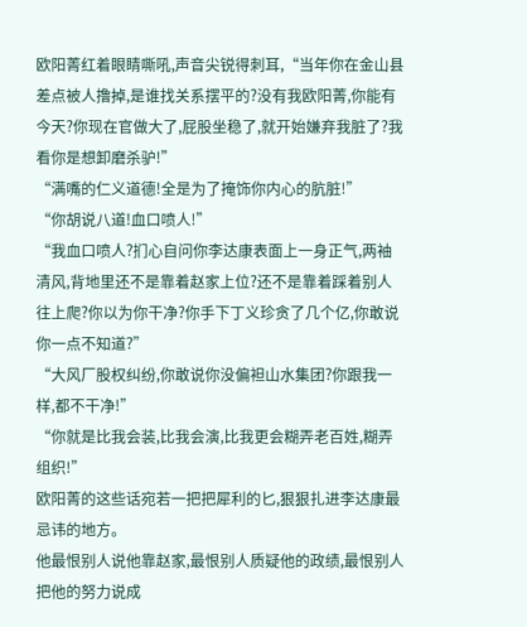欧阳菁红着眼睛嘶吼,声音尖锐得刺耳,“当年你在金山县差点被人撸掉,是谁找关系摆平的?没有我欧阳菁,你能有今天?你现在官做大了,屁股坐稳了,就开始嫌弃我脏了?我看你是想卸磨杀驴!”
“满嘴的仁义道德!全是为了掩饰你内心的肮脏!”
“你胡说八道!血口喷人!”
“我血口喷人?扪心自问你李达康表面上一身正气,两袖清风,背地里还不是靠着赵家上位?还不是靠着踩着别人往上爬?你以为你干净?你手下丁义珍贪了几个亿,你敢说你一点不知道?”
“大风厂股权纠纷,你敢说你没偏袒山水集团?你跟我一样,都不干净!”
“你就是比我会装,比我会演,比我更会糊弄老百姓,糊弄组织!”
欧阳菁的这些话宛若一把把犀利的匕,狠狠扎进李达康最忌讳的地方。
他最恨别人说他靠赵家,最恨别人质疑他的政绩,最恨别人把他的努力说成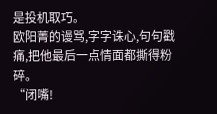是投机取巧。
欧阳菁的谩骂,字字诛心,句句戳痛,把他最后一点情面都撕得粉碎。
“闭嘴!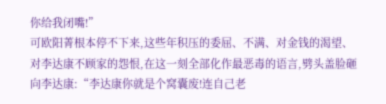你给我闭嘴!”
可欧阳菁根本停不下来,这些年积压的委屈、不满、对金钱的渴望、对李达康不顾家的怨恨,在这一刻全部化作最恶毒的语言,劈头盖脸砸向李达康:“李达康你就是个窝囊废!连自己老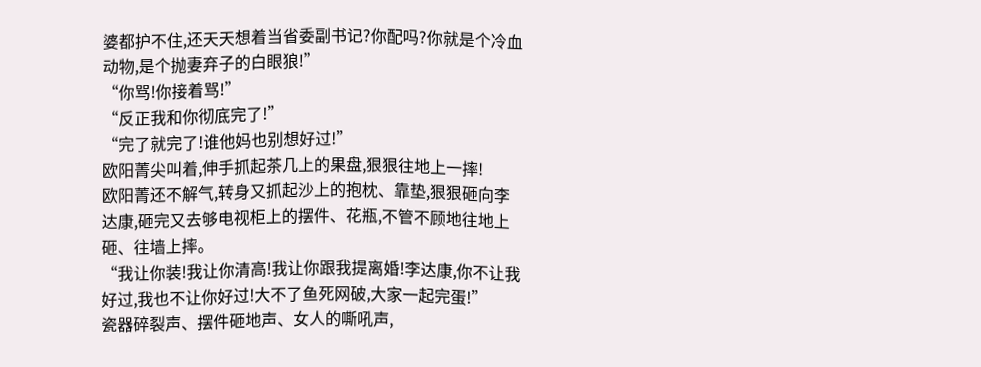婆都护不住,还天天想着当省委副书记?你配吗?你就是个冷血动物,是个抛妻弃子的白眼狼!”
“你骂!你接着骂!”
“反正我和你彻底完了!”
“完了就完了!谁他妈也别想好过!”
欧阳菁尖叫着,伸手抓起茶几上的果盘,狠狠往地上一摔!
欧阳菁还不解气,转身又抓起沙上的抱枕、靠垫,狠狠砸向李达康,砸完又去够电视柜上的摆件、花瓶,不管不顾地往地上砸、往墙上摔。
“我让你装!我让你清高!我让你跟我提离婚!李达康,你不让我好过,我也不让你好过!大不了鱼死网破,大家一起完蛋!”
瓷器碎裂声、摆件砸地声、女人的嘶吼声,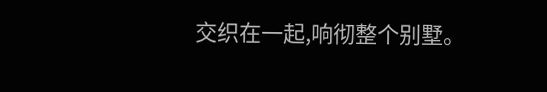交织在一起,响彻整个别墅。